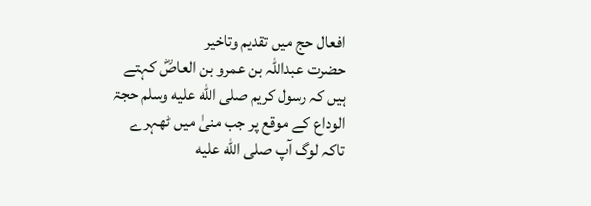افعال حج میں تقدیم وتاخیر
حضرت عبداللہ بن عمرو بن العاصؓ کہتے ہیں کہ رسول کریم صلى الله عليه وسلم حجۃ الوداع کے موقع پر جب منیٰ میں ٹھہرے تاکہ لوگ آپ صلى الله عليه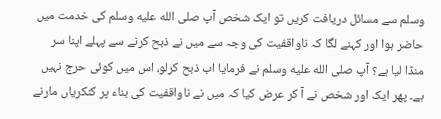وسلم سے مسائل دریافت کریں تو ایک شخص آپ صلى الله عليه وسلم کی خدمت میں حاضر ہوا اور کہنے لگا کہ ناواقفیت کی وجہ سے میں نے ذبح کرنے سے پہلے اپنا سر منڈا لیا ہے؟ آپ صلى الله عليه وسلم نے فرمایا اب ذبح کرلو، اس میں کوئی حرج نہیں ہے۔ پھر ایک اور شخص نے آ کر عرض کیا کہ میں نے ناواقفیت کی بناء پر کنکریاں مارنے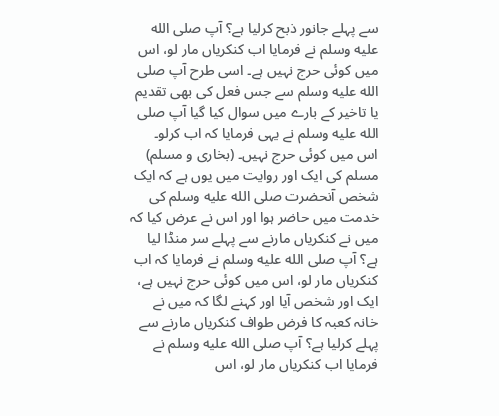سے پہلے جانور ذبح کرلیا ہے؟ آپ صلى الله عليه وسلم نے فرمایا اب کنکریاں مار لو، اس میں کوئی حرج نہیں ہے۔ اسی طرح آپ صلى الله عليه وسلم سے جس فعل کی بھی تقدیم یا تاخیر کے بارے میں سوال کیا گیا آپ صلى الله عليه وسلم نے یہی فرمایا کہ اب کرلو۔ اس میں کوئی حرج نہیں۔ (بخاری و مسلم) مسلم کی ایک اور روایت میں یوں ہے کہ ایک شخص آنحضرت صلى الله عليه وسلم کی خدمت میں حاضر ہوا اور اس نے عرض کیا کہ میں نے کنکریاں مارنے سے پہلے سر منڈا لیا ہے؟ آپ صلى الله عليه وسلم نے فرمایا کہ اب کنکریاں مار لو، اس میں کوئی حرج نہیں ہے، ایک اور شخص آیا اور کہنے لگا کہ میں نے خانہ کعبہ کا فرض طواف کنکریاں مارنے سے پہلے کرلیا ہے؟ آپ صلى الله عليه وسلم نے فرمایا اب کنکریاں مار لو، اس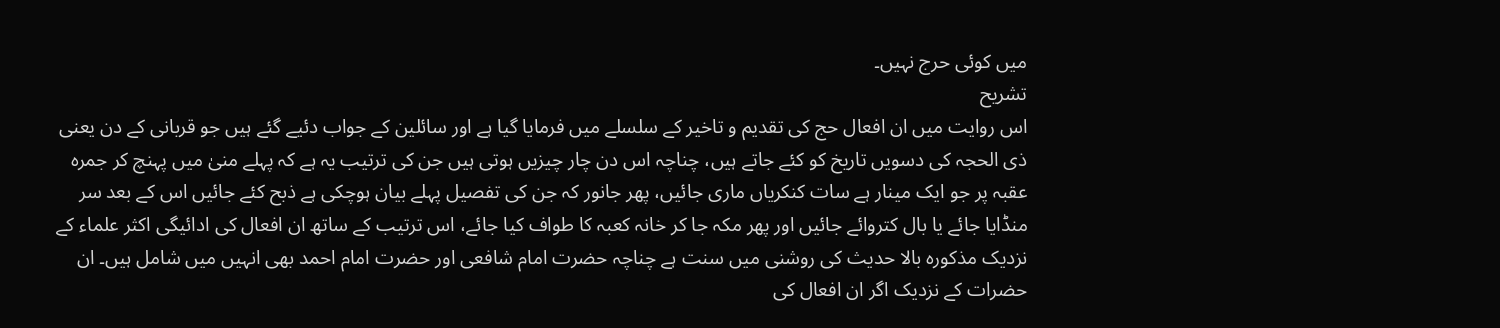میں کوئی حرج نہیں۔
تشریح
اس روایت میں ان افعال حج کی تقدیم و تاخیر کے سلسلے میں فرمایا گیا ہے اور سائلین کے جواب دئیے گئے ہیں جو قربانی کے دن یعنی ذی الحجہ کی دسویں تاریخ کو کئے جاتے ہیں، چناچہ اس دن چار چیزیں ہوتی ہیں جن کی ترتیب یہ ہے کہ پہلے منیٰ میں پہنچ کر جمرہ عقبہ پر جو ایک مینار ہے سات کنکریاں ماری جائیں، پھر جانور کہ جن کی تفصیل پہلے بیان ہوچکی ہے ذبح کئے جائیں اس کے بعد سر منڈایا جائے یا بال کتروائے جائیں اور پھر مکہ جا کر خانہ کعبہ کا طواف کیا جائے، اس ترتیب کے ساتھ ان افعال کی ادائیگی اکثر علماء کے نزدیک مذکورہ بالا حدیث کی روشنی میں سنت ہے چناچہ حضرت امام شافعی اور حضرت امام احمد بھی انہیں میں شامل ہیں۔ ان حضرات کے نزدیک اگر ان افعال کی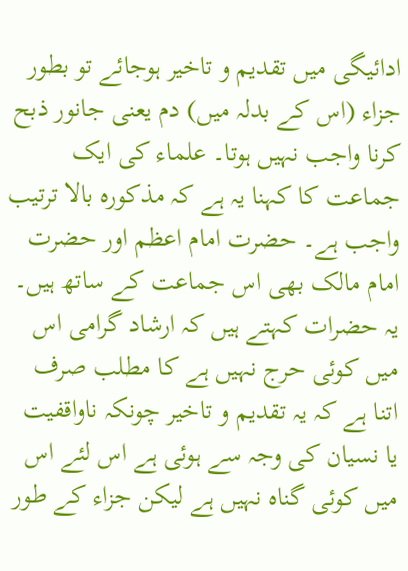ادائیگی میں تقدیم و تاخیر ہوجائے تو بطور جزاء (اس کے بدلہ میں) دم یعنی جانور ذبح کرنا واجب نہیں ہوتا۔ علماء کی ایک جماعت کا کہنا یہ ہے کہ مذکورہ بالا ترتیب واجب ہے۔ حضرت امام اعظم اور حضرت امام مالک بھی اس جماعت کے ساتھ ہیں۔ یہ حضرات کہتے ہیں کہ ارشاد گرامی اس میں کوئی حرج نہیں ہے کا مطلب صرف اتنا ہے کہ یہ تقدیم و تاخیر چونکہ ناواقفیت یا نسیان کی وجہ سے ہوئی ہے اس لئے اس میں کوئی گناہ نہیں ہے لیکن جزاء کے طور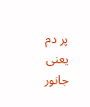پر دم یعنی جانور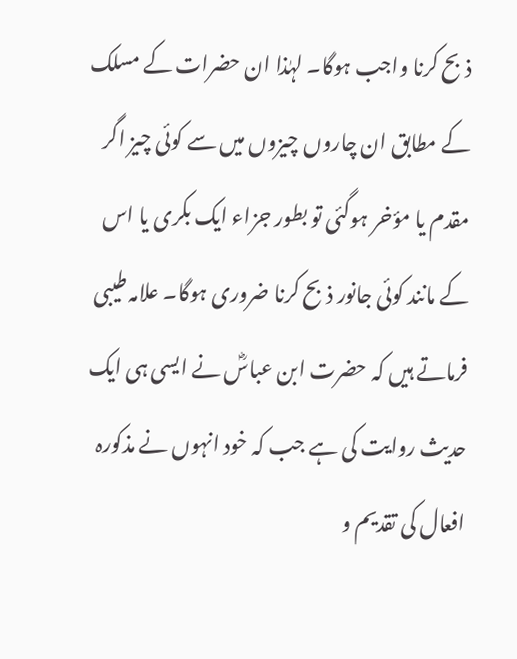ذبح کرنا واجب ہوگا۔ لہٰذا ان حضرات کے مسلک کے مطابق ان چاروں چیزوں میں سے کوئی چیز اگر مقدم یا مؤخر ہوگئی تو بطور جزاء ایک بکری یا اس کے مانند کوئی جانور ذبح کرنا ضروری ہوگا۔ علامہ طیبی فرماتے ہیں کہ حضرت ابن عباسؓ نے ایسی ہی ایک حدیث روایت کی ہے جب کہ خود انہوں نے مذکورہ افعال کی تقدیم و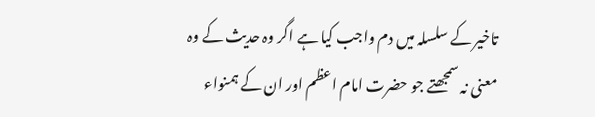تاخیر کے سلسلہ میں دم واجب کیا ہے اگر وہ حدیث کے وہ معنی نہ سمجھتے جو حضرت امام اعظم اور ان کے ہمنواء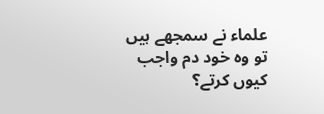علماء نے سمجھے ہیں تو وہ خود دم واجب کیوں کرتے؟